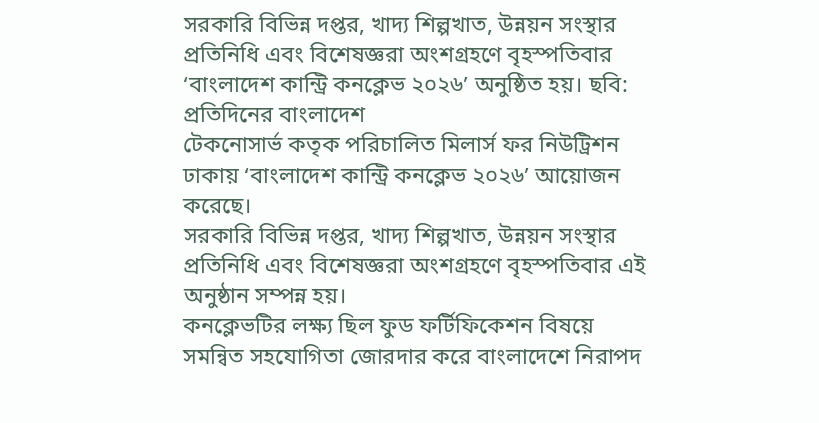সরকারি বিভিন্ন দপ্তর, খাদ্য শিল্পখাত, উন্নয়ন সংস্থার প্রতিনিধি এবং বিশেষজ্ঞরা অংশগ্রহণে বৃহস্পতিবার ‘বাংলাদেশ কান্ট্রি কনক্লেভ ২০২৬’ অনুষ্ঠিত হয়। ছবি: প্রতিদিনের বাংলাদেশ
টেকনোসার্ভ কতৃক পরিচালিত মিলার্স ফর নিউট্রিশন ঢাকায় ‘বাংলাদেশ কান্ট্রি কনক্লেভ ২০২৬’ আয়োজন করেছে।
সরকারি বিভিন্ন দপ্তর, খাদ্য শিল্পখাত, উন্নয়ন সংস্থার প্রতিনিধি এবং বিশেষজ্ঞরা অংশগ্রহণে বৃহস্পতিবার এই অনুষ্ঠান সম্পন্ন হয়।
কনক্লেভটির লক্ষ্য ছিল ফুড ফর্টিফিকেশন বিষয়ে সমন্বিত সহযোগিতা জোরদার করে বাংলাদেশে নিরাপদ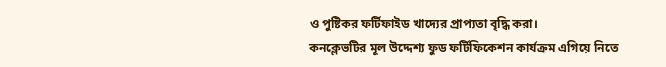ও পুষ্টিকর ফর্টিফাইড খাদ্যের প্রাপ্যতা বৃদ্ধি করা।
কনক্লেভটির মূল উদ্দেশ্য ফুড ফর্টিফিকেশন কার্যক্রম এগিয়ে নিতে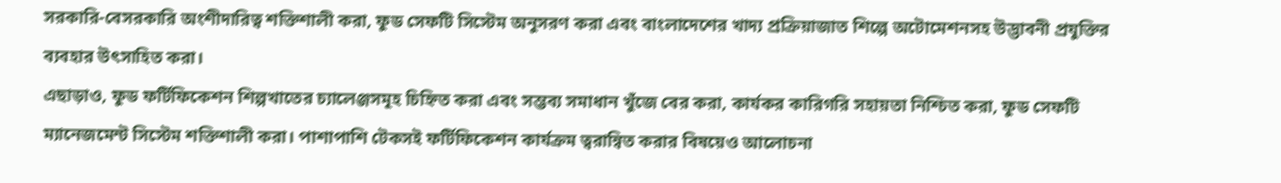সরকারি-বেসরকারি অংশীদারিত্ব শক্তিশালী করা, ফুড সেফটি সিস্টেম অনুসরণ করা এবং বাংলাদেশের খাদ্য প্রক্রিয়াজাত শিল্পে অটোমেশনসহ উদ্ভাবনী প্রযুক্তির ব্যবহার উৎসাহিত করা।
এছাড়াও, ফুড ফর্টিফিকেশন শিল্পখাতের চ্যালেঞ্জসমূহ চিহ্নিত করা এবং সম্ভব্য সমাধান খুঁজে বের করা, কার্যকর কারিগরি সহায়তা নিশ্চিত করা, ফুড সেফটি ম্যানেজমেন্ট সিস্টেম শক্তিশালী করা। পাশাপাশি টেকসই ফর্টিফিকেশন কার্যক্রম ত্বরান্বিত করার বিষয়েও আলোচনা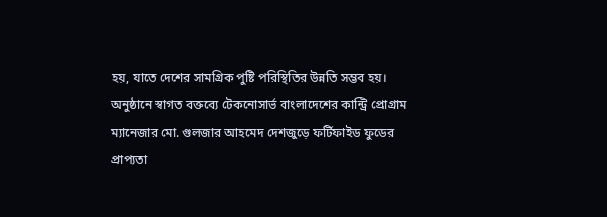হয়, যাতে দেশের সামগ্রিক পুষ্টি পরিস্থিতির উন্নতি সম্ভব হয়।
অনুষ্ঠানে স্বাগত বক্তব্যে টেকনোসার্ভ বাংলাদেশের কান্ট্রি প্রোগ্রাম ম্যানেজার মো. গুলজার আহমেদ দেশজুড়ে ফর্টিফাইড ফুডের প্রাপ্যতা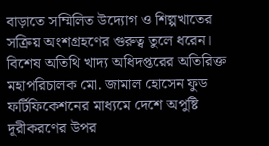বাড়াতে সম্মিলিত উদ্যোগ ও শিল্পখাতের সক্রিয় অংশগ্রহণের গুরুত্ব তুলে ধরেন। বিশেষ অতিথি খাদ্য অধিদপ্তরের অতিরিক্ত মহাপরিচালক মো. জামাল হোসেন ফুড ফর্টিফিকেশনের মাধ্যমে দেশে অপুষ্টি দূরীকরণের উপর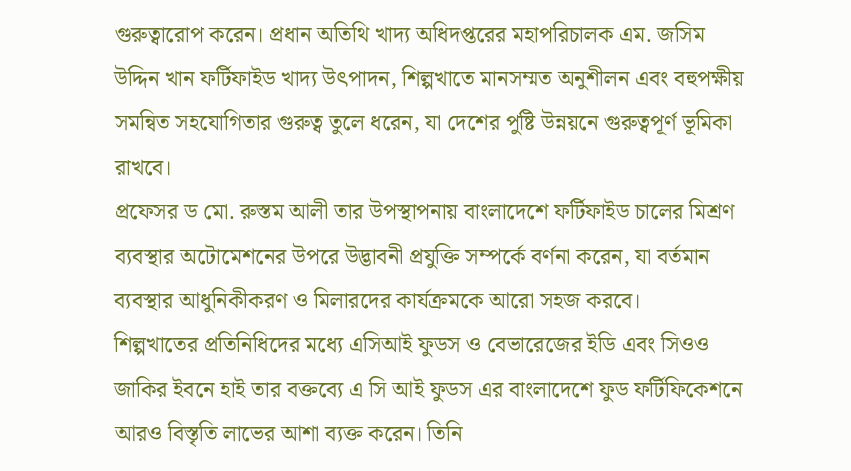গুরুত্বারোপ করেন। প্রধান অতিথি খাদ্য অধিদপ্তরের মহাপরিচালক এম. জসিম উদ্দিন খান ফর্টিফাইড খাদ্য উৎপাদন, শিল্পখাতে মানসম্মত অনুশীলন এবং বহুপক্ষীয় সমন্বিত সহযোগিতার গুরুত্ব তুলে ধরেন, যা দেশের পুষ্টি উন্নয়নে গুরুত্বপূর্ণ ভূমিকা রাখবে।
প্রফেসর ড মো. রুস্তম আলী তার উপস্থাপনায় বাংলাদেশে ফর্টিফাইড চালের মিশ্রণ ব্যবস্থার অটোমেশনের উপরে উদ্ভাবনী প্রযুক্তি সম্পর্কে বর্ণনা করেন, যা বর্তমান ব্যবস্থার আধুনিকীকরণ ও মিলারদের কার্যক্রমকে আরো সহজ করবে।
শিল্পখাতের প্রতিনিধিদের মধ্যে এসিআই ফুডস ও বেভারেজের ইডি এবং সিওও জাকির ইবনে হাই তার বক্তব্যে এ সি আই ফুডস এর বাংলাদেশে ফুড ফর্টিফিকেশনে আরও বিস্তৃতি লাভের আশা ব্যক্ত করেন। তিনি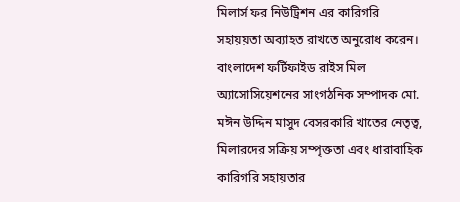মিলার্স ফর নিউট্রিশন এর কারিগরি সহায়য়তা অব্যাহত রাখতে অনুরোধ করেন। বাংলাদেশ ফর্টিফাইড রাইস মিল অ্যাসোসিয়েশনের সাংগঠনিক সম্পাদক মো. মঈন উদ্দিন মাসুদ বেসরকারি খাতের নেতৃত্ব, মিলারদের সক্রিয় সম্পৃক্ততা এবং ধারাবাহিক কারিগরি সহায়তার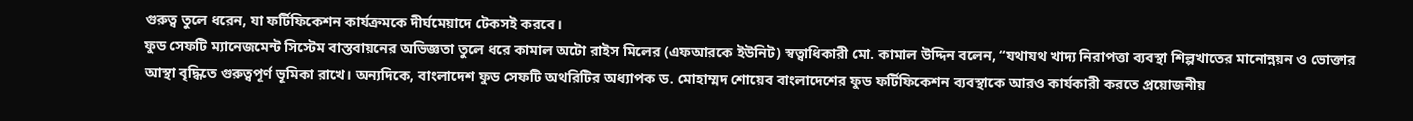গুরুত্ব তুলে ধরেন, যা ফর্টিফিকেশন কার্যক্রমকে দীর্ঘমেয়াদে টেকসই করবে।
ফুড সেফটি ম্যানেজমেন্ট সিস্টেম বাস্তবায়নের অভিজ্ঞতা তুলে ধরে কামাল অটো রাইস মিলের (এফআরকে ইউনিট) স্বত্বাধিকারী মো. কামাল উদ্দিন বলেন, “যথাযথ খাদ্য নিরাপত্তা ব্যবস্থা শিল্পখাতের মানোন্নয়ন ও ভোক্তার আস্থা বৃদ্ধিতে গুরুত্বপূর্ণ ভূমিকা রাখে। অন্যদিকে, বাংলাদেশ ফুড সেফটি অথরিটির অধ্যাপক ড. মোহাম্মদ শোয়েব বাংলাদেশের ফুড ফর্টিফিকেশন ব্যবস্থাকে আরও কার্যকারী করতে প্রয়োজনীয়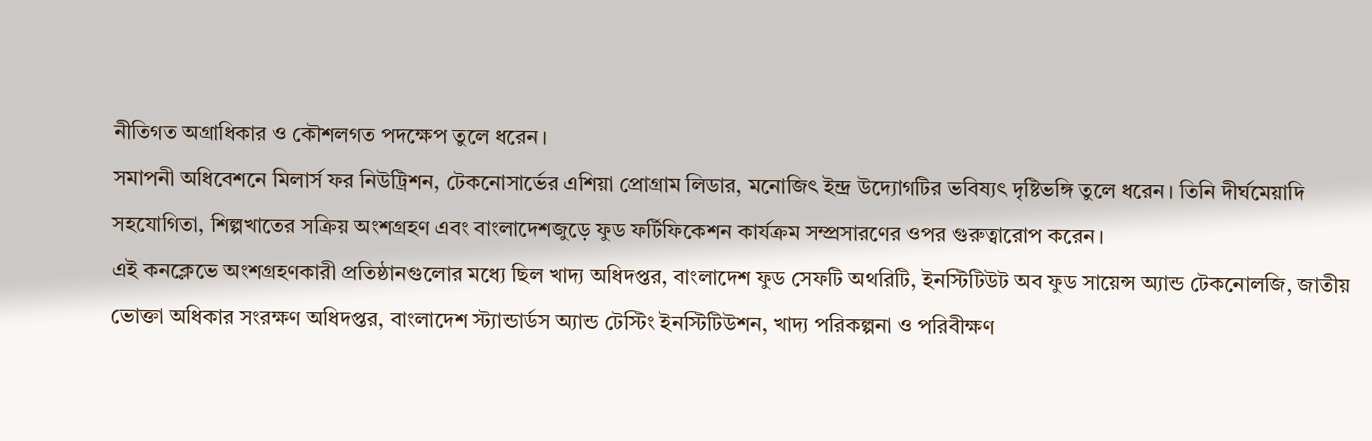নীতিগত অগ্রাধিকার ও কৌশলগত পদক্ষেপ তুলে ধরেন।
সমাপনী অধিবেশনে মিলার্স ফর নিউট্রিশন, টেকনোসার্ভের এশিয়া প্রোগ্রাম লিডার, মনোজিৎ ইন্দ্র উদ্যোগটির ভবিষ্যৎ দৃষ্টিভঙ্গি তুলে ধরেন। তিনি দীর্ঘমেয়াদি সহযোগিতা, শিল্পখাতের সক্রিয় অংশগ্রহণ এবং বাংলাদেশজুড়ে ফুড ফর্টিফিকেশন কার্যক্রম সম্প্রসারণের ওপর গুরুত্বারোপ করেন।
এই কনক্লেভে অংশগ্রহণকারী প্রতিষ্ঠানগুলোর মধ্যে ছিল খাদ্য অধিদপ্তর, বাংলাদেশ ফুড সেফটি অথরিটি, ইনস্টিটিউট অব ফুড সায়েন্স অ্যান্ড টেকনোলজি, জাতীয় ভোক্তা অধিকার সংরক্ষণ অধিদপ্তর, বাংলাদেশ স্ট্যান্ডার্ডস অ্যান্ড টেস্টিং ইনস্টিটিউশন, খাদ্য পরিকল্পনা ও পরিবীক্ষণ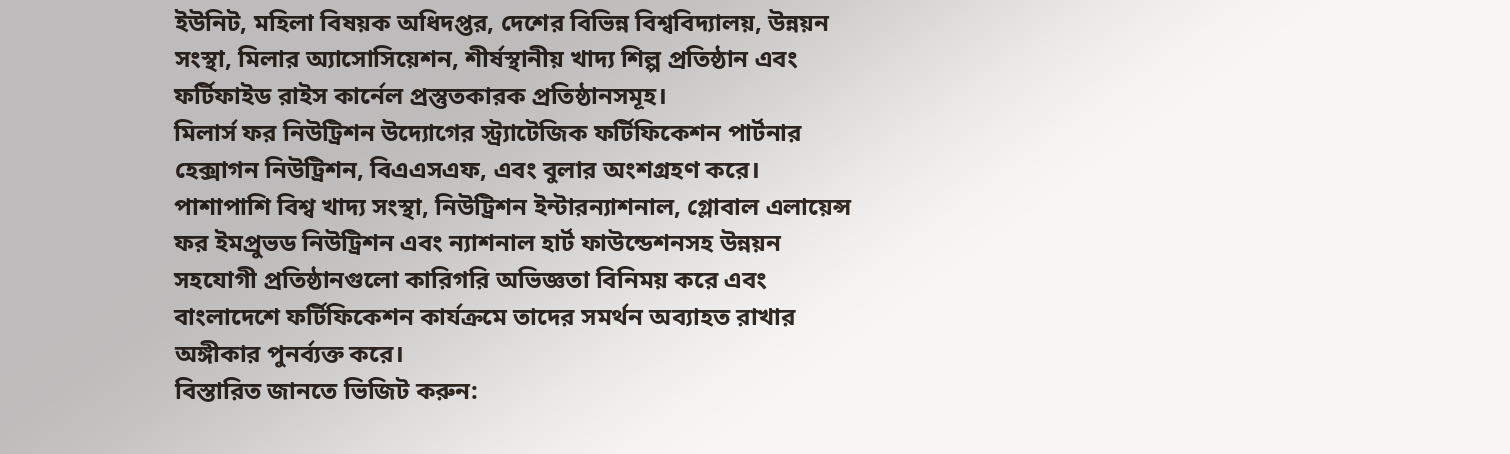ইউনিট, মহিলা বিষয়ক অধিদপ্তর, দেশের বিভিন্ন বিশ্ববিদ্যালয়, উন্নয়ন সংস্থা, মিলার অ্যাসোসিয়েশন, শীর্ষস্থানীয় খাদ্য শিল্প প্রতিষ্ঠান এবং ফর্টিফাইড রাইস কার্নেল প্রস্তুতকারক প্রতিষ্ঠানসমূহ।
মিলার্স ফর নিউট্রিশন উদ্যোগের স্ট্র্যাটেজিক ফর্টিফিকেশন পার্টনার হেক্সাগন নিউট্রিশন, বিএএসএফ, এবং বুলার অংশগ্রহণ করে। পাশাপাশি বিশ্ব খাদ্য সংস্থা, নিউট্রিশন ইন্টারন্যাশনাল, গ্লোবাল এলায়েন্স ফর ইমপ্রুভড নিউট্রিশন এবং ন্যাশনাল হার্ট ফাউন্ডেশনসহ উন্নয়ন সহযোগী প্রতিষ্ঠানগুলো কারিগরি অভিজ্ঞতা বিনিময় করে এবং বাংলাদেশে ফর্টিফিকেশন কার্যক্রমে তাদের সমর্থন অব্যাহত রাখার অঙ্গীকার পুনর্ব্যক্ত করে।
বিস্তারিত জানতে ভিজিট করুন: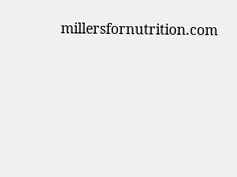millersfornutrition.com